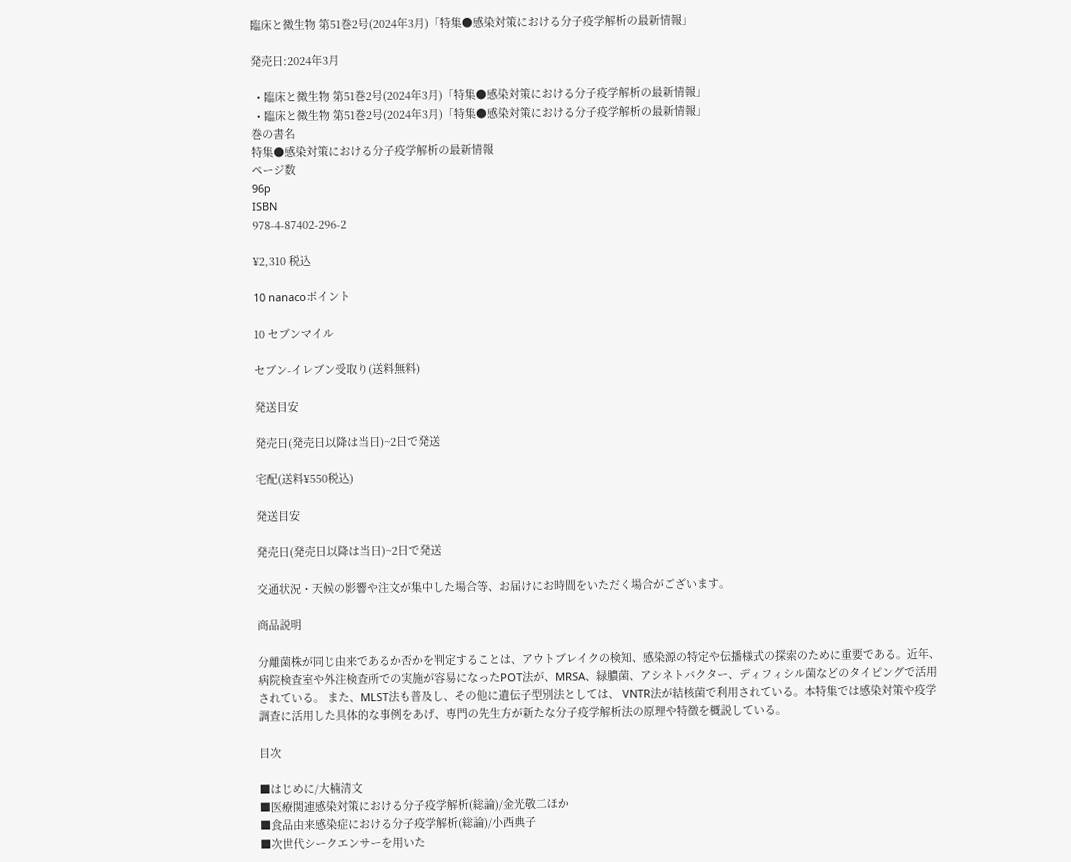臨床と微生物 第51巻2号(2024年3月)「特集●感染対策における分子疫学解析の最新情報」

発売日:2024年3月

  • 臨床と微生物 第51巻2号(2024年3月)「特集●感染対策における分子疫学解析の最新情報」
  • 臨床と微生物 第51巻2号(2024年3月)「特集●感染対策における分子疫学解析の最新情報」
巻の書名
特集●感染対策における分子疫学解析の最新情報
ページ数
96p
ISBN
978-4-87402-296-2

¥2,310 税込

10 nanacoポイント

10 セブンマイル

セブン-イレブン受取り(送料無料)

発送目安

発売日(発売日以降は当日)~2日で発送

宅配(送料¥550税込)

発送目安

発売日(発売日以降は当日)~2日で発送

交通状況・天候の影響や注文が集中した場合等、お届けにお時間をいただく場合がございます。

商品説明

分離菌株が同じ由来であるか否かを判定することは、アウトブレイクの検知、感染源の特定や伝播様式の探索のために重要である。近年、病院検査室や外注検査所での実施が容易になったPOT法が、MRSA、緑膿菌、アシネトバクター、ディフィシル菌などのタイピングで活用されている。 また、MLST法も普及し、その他に遺伝子型別法としては、 VNTR法が結核菌で利用されている。本特集では感染対策や疫学調査に活用した具体的な事例をあげ、専門の先生方が新たな分子疫学解析法の原理や特徴を概説している。

目次

■はじめに/大楠清文
■医療関連感染対策における分子疫学解析(総論)/金光敬二ほか
■食品由来感染症における分子疫学解析(総論)/小西典子
■次世代シークエンサーを用いた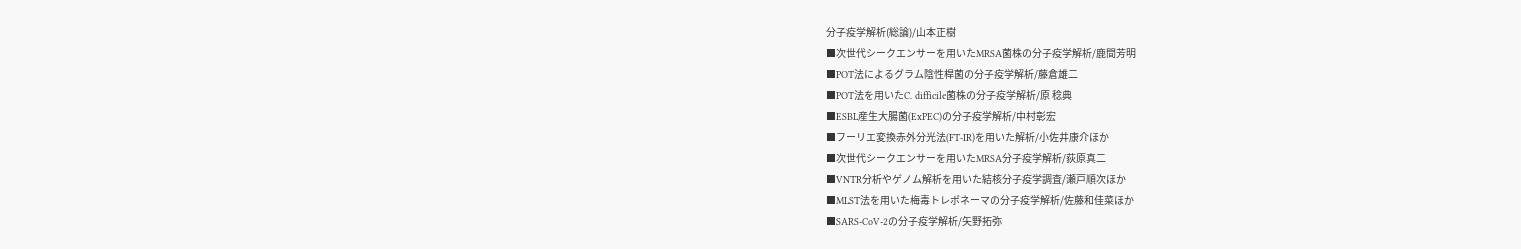分子疫学解析(総論)/山本正樹
■次世代シークエンサーを用いたMRSA菌株の分子疫学解析/鹿間芳明
■POT法によるグラム陰性桿菌の分子疫学解析/藤倉雄二
■POT法を用いたC. difficile菌株の分子疫学解析/原 稔典
■ESBL産生大腸菌(ExPEC)の分子疫学解析/中村彰宏
■フーリエ変換赤外分光法(FT-IR)を用いた解析/小佐井康介ほか
■次世代シークエンサーを用いたMRSA分子疫学解析/荻原真二
■VNTR分析やゲノム解析を用いた結核分子疫学調査/瀬戸順次ほか
■MLST法を用いた梅毒トレポネーマの分子疫学解析/佐藤和佳菜ほか
■SARS-CoV-2の分子疫学解析/矢野拓弥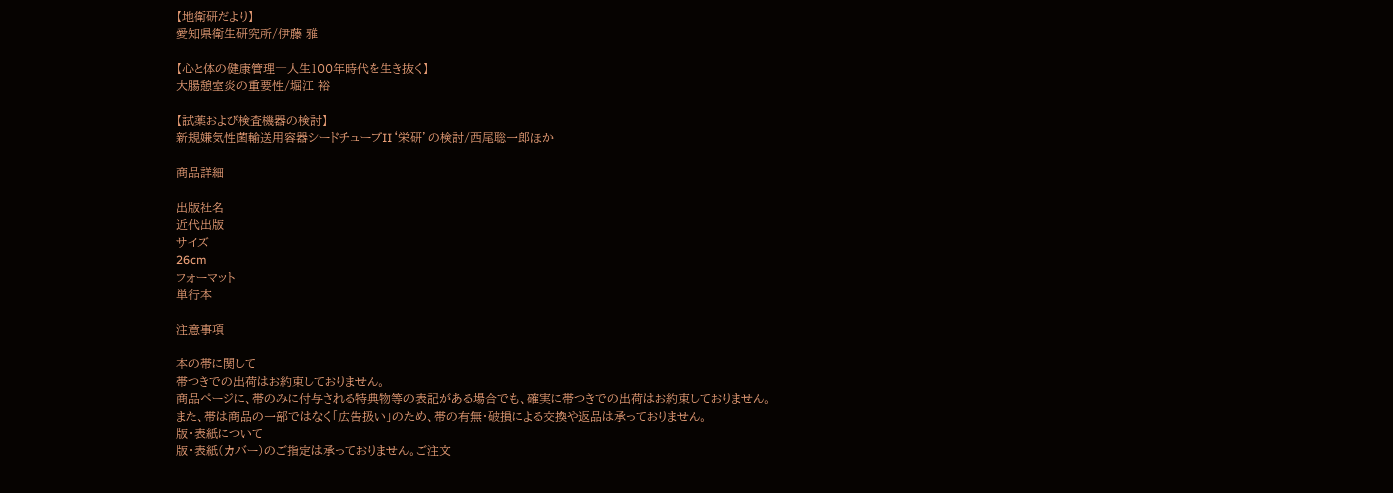【地衛研だより】
愛知県衛生研究所/伊藤 雅

【心と体の健康管理―人生100年時代を生き抜く】
大腸憩室炎の重要性/堀江 裕

【試薬および検査機器の検討】
新規嫌気性菌輸送用容器シードチューブII‘栄研’の検討/西尾聡一郎ほか

商品詳細

出版社名
近代出版
サイズ
26cm
フォーマット
単行本

注意事項

本の帯に関して
帯つきでの出荷はお約束しておりません。
商品ページに、帯のみに付与される特典物等の表記がある場合でも、確実に帯つきでの出荷はお約束しておりません。
また、帯は商品の一部ではなく「広告扱い」のため、帯の有無・破損による交換や返品は承っておりません。
版・表紙について
版・表紙(カバー)のご指定は承っておりません。ご注文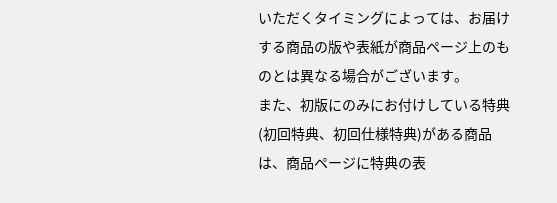いただくタイミングによっては、お届けする商品の版や表紙が商品ページ上のものとは異なる場合がございます。
また、初版にのみにお付けしている特典(初回特典、初回仕様特典)がある商品は、商品ページに特典の表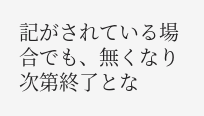記がされている場合でも、無くなり次第終了とな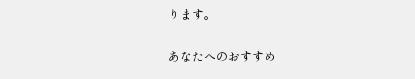ります。

あなたへのおすすめ